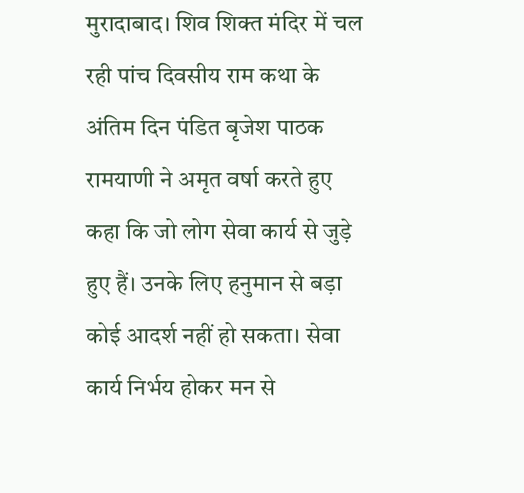मुरादाबाद। शिव शिक्त मंदिर में चल रही पांच दिवसीय राम कथा के अंतिम दिन पंडित बृजेश पाठक रामयाणी ने अमृत वर्षा करते हुए कहा कि जो लोग सेवा कार्य से जुड़े हुए हैं। उनके लिए हनुमान से बड़ा कोई आदर्श नहीं हो सकता। सेवा कार्य निर्भय होकर मन से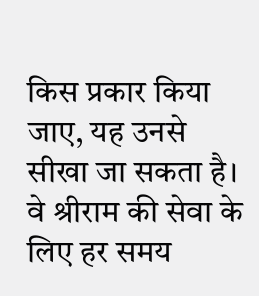किस प्रकार किया जाए, यह उनसे सीखा जा सकता है। वे श्रीराम की सेवा के लिए हर समय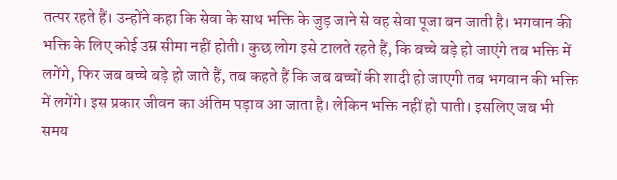तत्पर रहते हैं। उन्होंने कहा कि सेवा के साथ भक्ति के जुड़ जाने से वह सेवा पूजा बन जाती है। भगवान की भक्ति के लिए कोई उम्र सीमा नहीं होती। कुछ लोग इसे टालते रहते हैं, कि बच्चे बड़े हो जाएंगे तब भक्ति में लगेंगे, फिर जब बच्चे बड़े हो जाते हैं, तब कहते हैं कि जब बच्चों की शादी हो जाएगी तब भगवान की भक्ति में लगेंगे। इस प्रकार जीवन का अंतिम पड़ाव आ जाता है। लेकिन भक्ति नहीं हो पाती। इसलिए जब भी समय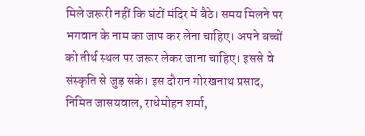मिले जरूरी नहीं कि घंटों मंदिर में बैठे। समय मिलने पर भगवान के नाम का जाप कर लेना चाहिए। अपने बच्चों को तीर्थ स्थल पर जरूर लेकर जाना चाहिए। इससे वे संस्कृति से जुड़ सके। इस दौरान गोरखनाथ प्रसाद, निमित जासयवाल, राधेमोहन शर्मा,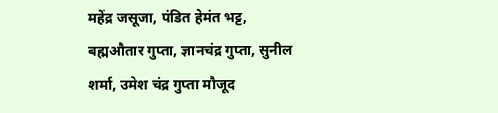महेंद्र जसूजा, पंडित हेमंत भट्ट, बह्मऔतार गुप्ता, ज्ञानचंद्र गुप्ता, सुनील शर्मा, उमेश चंद्र गुप्ता मौजूद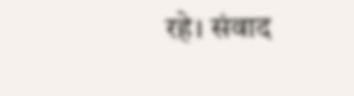रहे। संवाद